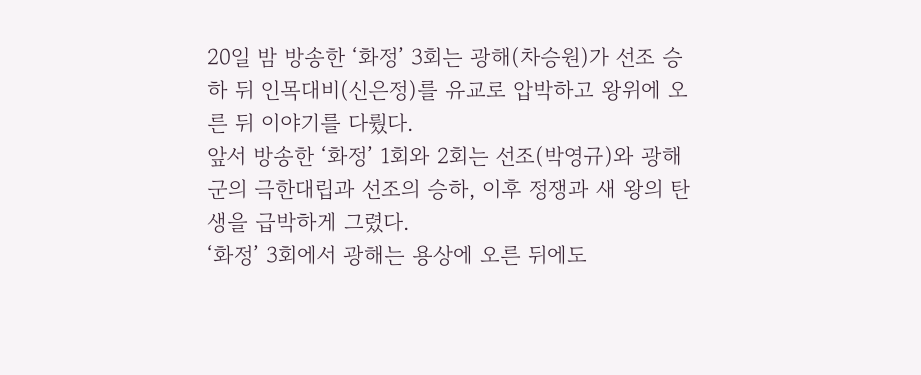20일 밤 방송한 ‘화정’ 3회는 광해(차승원)가 선조 승하 뒤 인목대비(신은정)를 유교로 압박하고 왕위에 오른 뒤 이야기를 다뤘다.
앞서 방송한 ‘화정’ 1회와 2회는 선조(박영규)와 광해군의 극한대립과 선조의 승하, 이후 정쟁과 새 왕의 탄생을 급박하게 그렸다.
‘화정’ 3회에서 광해는 용상에 오른 뒤에도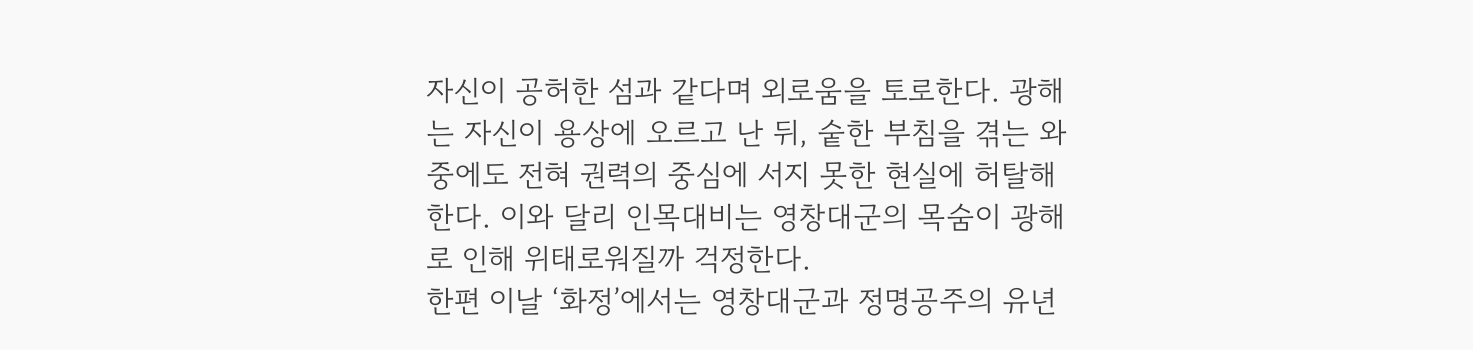자신이 공허한 섬과 같다며 외로움을 토로한다. 광해는 자신이 용상에 오르고 난 뒤, 숱한 부침을 겪는 와중에도 전혀 권력의 중심에 서지 못한 현실에 허탈해한다. 이와 달리 인목대비는 영창대군의 목숨이 광해로 인해 위태로워질까 걱정한다.
한편 이날 ‘화정’에서는 영창대군과 정명공주의 유년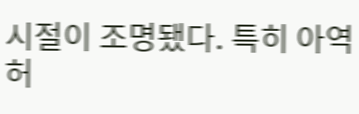시절이 조명됐다. 특히 아역 허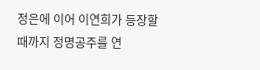정은에 이어 이연희가 등장할 때까지 정명공주를 연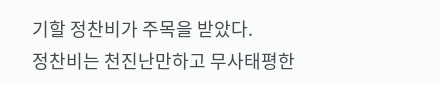기할 정찬비가 주목을 받았다.
정찬비는 천진난만하고 무사태평한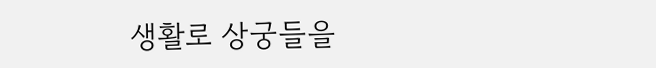생활로 상궁들을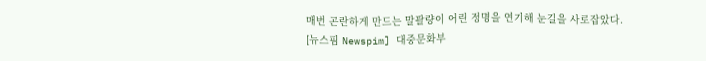매번 곤란하게 만드는 말괄량이 어린 정명을 연기해 눈길을 사로잡았다.
[뉴스핌 Newspim] 대중문화부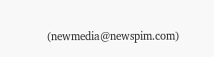(newmedia@newspim.com)